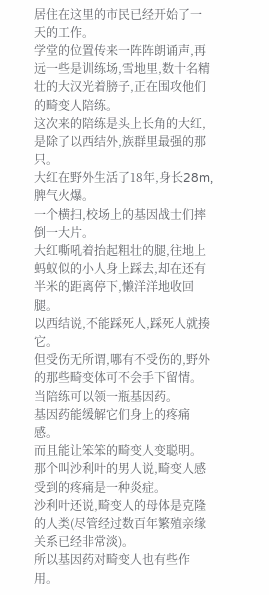居住在这里的市民已经开始了一天的工作。
学堂的位置传来一阵阵朗诵声,再远一些是训练场,雪地里,数十名精壮的大汉光着膀子,正在围攻他们的畸变人陪练。
这次来的陪练是头上长角的大红,是除了以西结外,族群里最强的那只。
大红在野外生活了18年,身长28m,脾气火爆。
一个横扫,校场上的基因战士们摔倒一大片。
大红嘶吼着抬起粗壮的腿,往地上蚂蚁似的小人身上踩去,却在还有半米的距离停下,懒洋洋地收回腿。
以西结说,不能踩死人,踩死人就揍它。
但受伤无所谓,哪有不受伤的,野外的那些畸变体可不会手下留情。
当陪练可以领一瓶基因药。
基因药能缓解它们身上的疼痛感。
而且能让笨笨的畸变人变聪明。
那个叫沙利叶的男人说,畸变人感受到的疼痛是一种炎症。
沙利叶还说,畸变人的母体是克隆的人类(尽管经过数百年繁殖亲缘关系已经非常淡)。
所以基因药对畸变人也有些作用。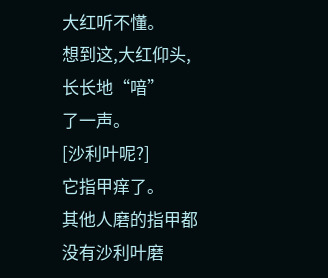大红听不懂。
想到这,大红仰头,长长地“喑”
了一声。
[沙利叶呢?]
它指甲痒了。
其他人磨的指甲都没有沙利叶磨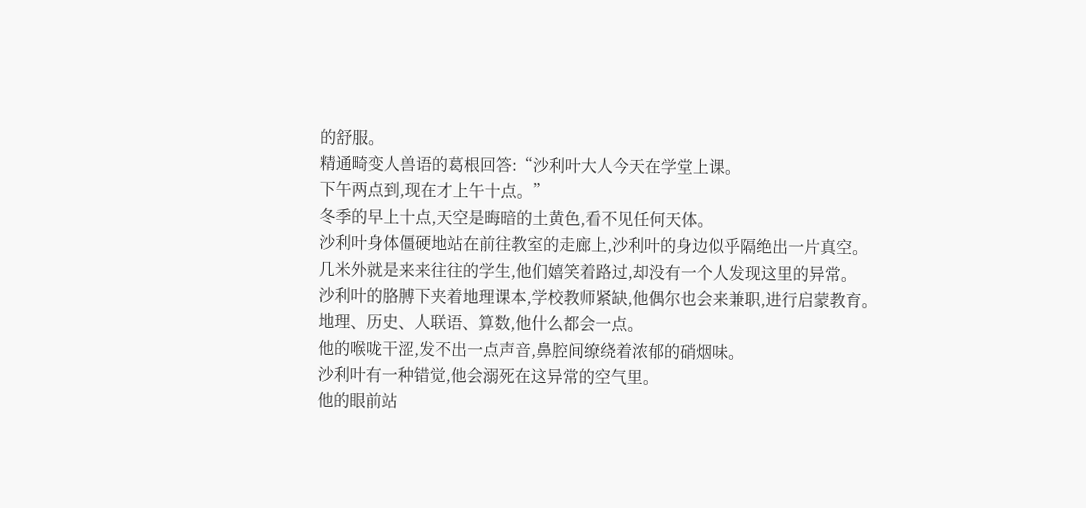的舒服。
精通畸变人兽语的葛根回答:“沙利叶大人今天在学堂上课。
下午两点到,现在才上午十点。”
冬季的早上十点,天空是晦暗的土黄色,看不见任何天体。
沙利叶身体僵硬地站在前往教室的走廊上,沙利叶的身边似乎隔绝出一片真空。
几米外就是来来往往的学生,他们嬉笑着路过,却没有一个人发现这里的异常。
沙利叶的胳膊下夹着地理课本,学校教师紧缺,他偶尔也会来兼职,进行启蒙教育。
地理、历史、人联语、算数,他什么都会一点。
他的喉咙干涩,发不出一点声音,鼻腔间缭绕着浓郁的硝烟味。
沙利叶有一种错觉,他会溺死在这异常的空气里。
他的眼前站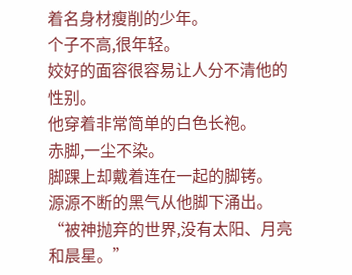着名身材瘦削的少年。
个子不高,很年轻。
姣好的面容很容易让人分不清他的性别。
他穿着非常简单的白色长袍。
赤脚,一尘不染。
脚踝上却戴着连在一起的脚铐。
源源不断的黑气从他脚下涌出。
“被神抛弃的世界,没有太阳、月亮和晨星。”